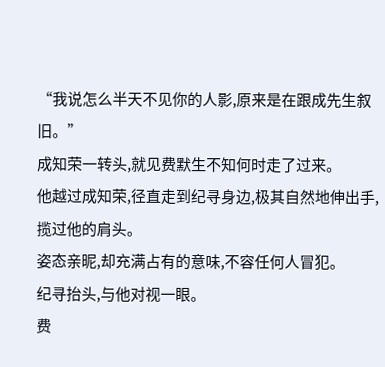“我说怎么半天不见你的人影,原来是在跟成先生叙旧。”
成知荣一转头,就见费默生不知何时走了过来。
他越过成知荣,径直走到纪寻身边,极其自然地伸出手,揽过他的肩头。
姿态亲昵,却充满占有的意味,不容任何人冒犯。
纪寻抬头,与他对视一眼。
费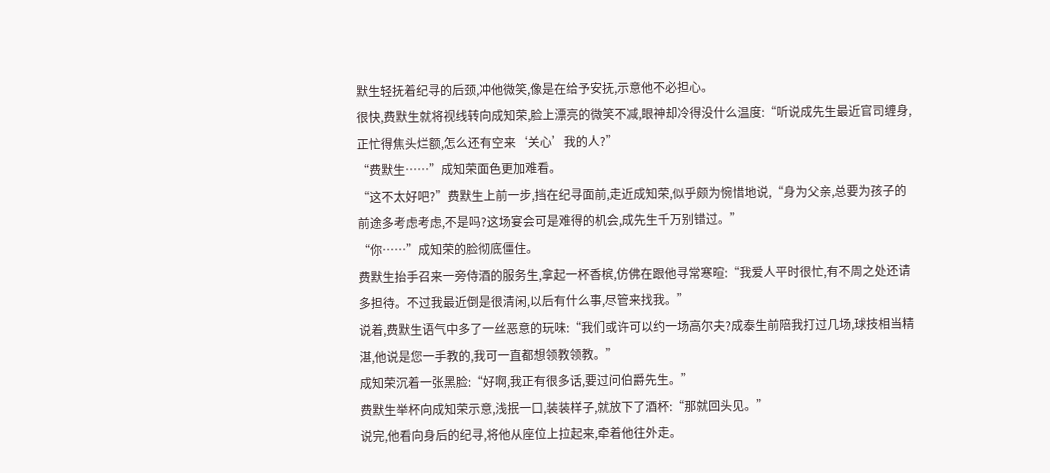默生轻抚着纪寻的后颈,冲他微笑,像是在给予安抚,示意他不必担心。
很快,费默生就将视线转向成知荣,脸上漂亮的微笑不减,眼神却冷得没什么温度:“听说成先生最近官司缠身,正忙得焦头烂额,怎么还有空来‘关心’我的人?”
“费默生……”成知荣面色更加难看。
“这不太好吧?”费默生上前一步,挡在纪寻面前,走近成知荣,似乎颇为惋惜地说,“身为父亲,总要为孩子的前途多考虑考虑,不是吗?这场宴会可是难得的机会,成先生千万别错过。”
“你……”成知荣的脸彻底僵住。
费默生抬手召来一旁侍酒的服务生,拿起一杯香槟,仿佛在跟他寻常寒暄:“我爱人平时很忙,有不周之处还请多担待。不过我最近倒是很清闲,以后有什么事,尽管来找我。”
说着,费默生语气中多了一丝恶意的玩味:“我们或许可以约一场高尔夫?成泰生前陪我打过几场,球技相当精湛,他说是您一手教的,我可一直都想领教领教。”
成知荣沉着一张黑脸:“好啊,我正有很多话,要过问伯爵先生。”
费默生举杯向成知荣示意,浅抿一口,装装样子,就放下了酒杯:“那就回头见。”
说完,他看向身后的纪寻,将他从座位上拉起来,牵着他往外走。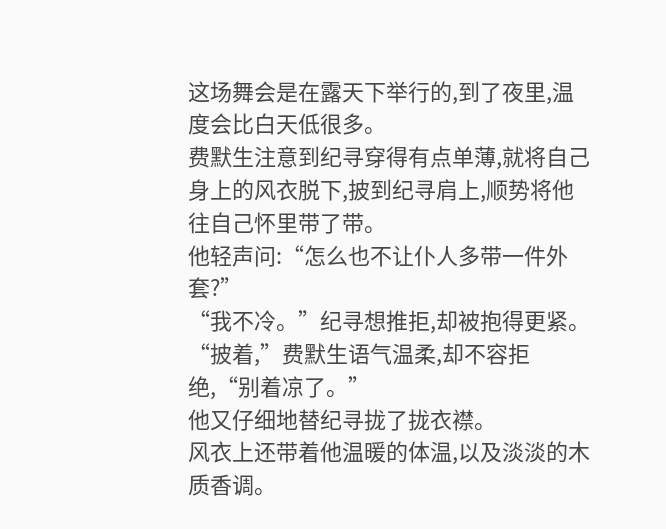这场舞会是在露天下举行的,到了夜里,温度会比白天低很多。
费默生注意到纪寻穿得有点单薄,就将自己身上的风衣脱下,披到纪寻肩上,顺势将他往自己怀里带了带。
他轻声问:“怎么也不让仆人多带一件外套?”
“我不冷。”纪寻想推拒,却被抱得更紧。
“披着,”费默生语气温柔,却不容拒绝,“别着凉了。”
他又仔细地替纪寻拢了拢衣襟。
风衣上还带着他温暖的体温,以及淡淡的木质香调。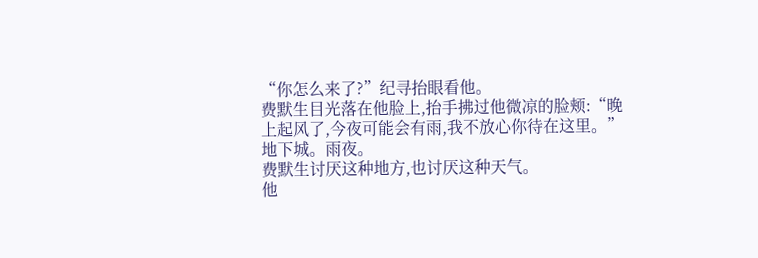“你怎么来了?”纪寻抬眼看他。
费默生目光落在他脸上,抬手拂过他微凉的脸颊:“晚上起风了,今夜可能会有雨,我不放心你待在这里。”
地下城。雨夜。
费默生讨厌这种地方,也讨厌这种天气。
他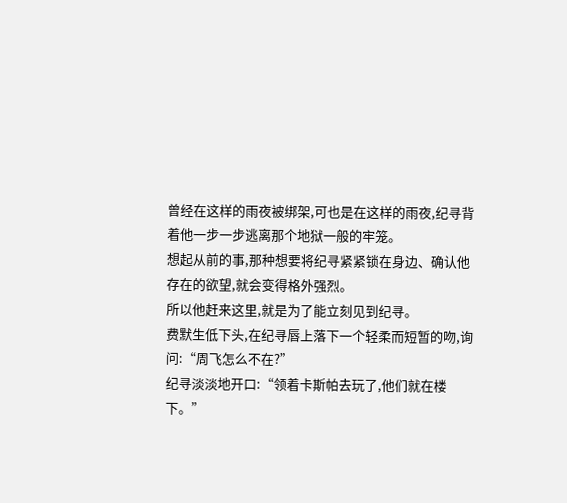曾经在这样的雨夜被绑架,可也是在这样的雨夜,纪寻背着他一步一步逃离那个地狱一般的牢笼。
想起从前的事,那种想要将纪寻紧紧锁在身边、确认他存在的欲望,就会变得格外强烈。
所以他赶来这里,就是为了能立刻见到纪寻。
费默生低下头,在纪寻唇上落下一个轻柔而短暂的吻,询问:“周飞怎么不在?”
纪寻淡淡地开口:“领着卡斯帕去玩了,他们就在楼下。”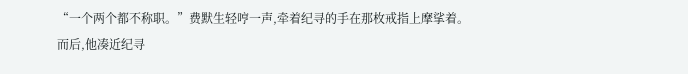“一个两个都不称职。”费默生轻哼一声,牵着纪寻的手在那枚戒指上摩挲着。
而后,他凑近纪寻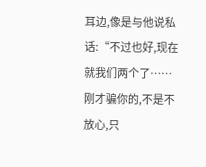耳边,像是与他说私话:“不过也好,现在就我们两个了……刚才骗你的,不是不放心,只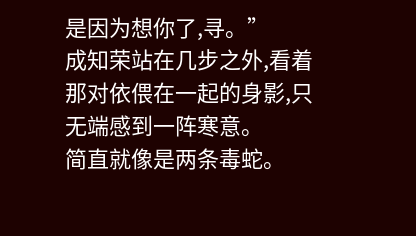是因为想你了,寻。”
成知荣站在几步之外,看着那对依偎在一起的身影,只无端感到一阵寒意。
简直就像是两条毒蛇。